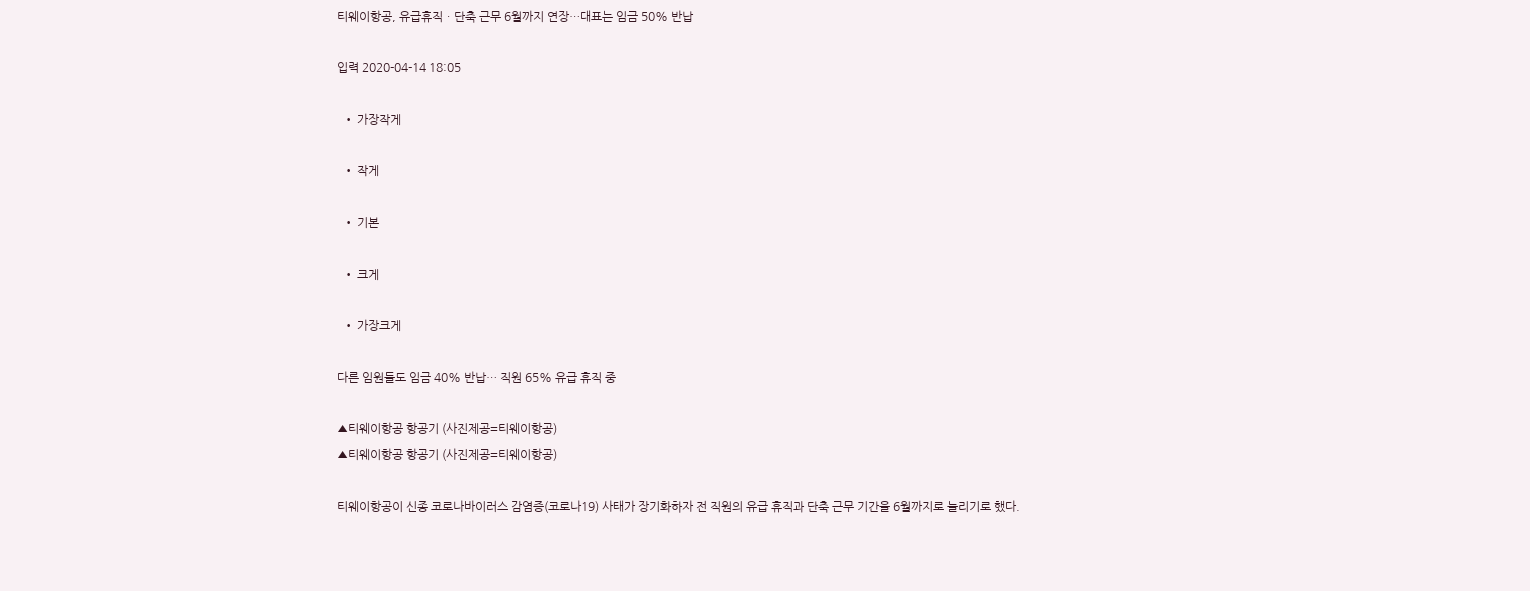티웨이항공, 유급휴직ㆍ단축 근무 6월까지 연장…대표는 임금 50% 반납

입력 2020-04-14 18:05

  • 가장작게

  • 작게

  • 기본

  • 크게

  • 가장크게

다른 임원들도 임금 40% 반납… 직원 65% 유급 휴직 중

▲티웨이항공 항공기 (사진제공=티웨이항공)
▲티웨이항공 항공기 (사진제공=티웨이항공)

티웨이항공이 신종 코로나바이러스 감염증(코로나19) 사태가 장기화하자 전 직원의 유급 휴직과 단축 근무 기간을 6월까지로 늘리기로 했다.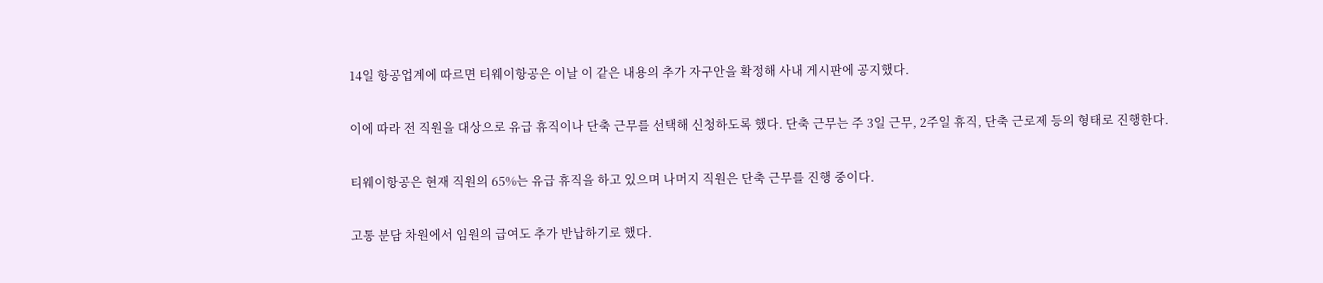14일 항공업계에 따르면 티웨이항공은 이날 이 같은 내용의 추가 자구안을 확정해 사내 게시판에 공지했다.

이에 따라 전 직원을 대상으로 유급 휴직이나 단축 근무를 선택해 신청하도록 했다. 단축 근무는 주 3일 근무, 2주일 휴직, 단축 근로제 등의 형태로 진행한다.

티웨이항공은 현재 직원의 65%는 유급 휴직을 하고 있으며 나머지 직원은 단축 근무를 진행 중이다.

고통 분담 차원에서 임원의 급여도 추가 반납하기로 했다.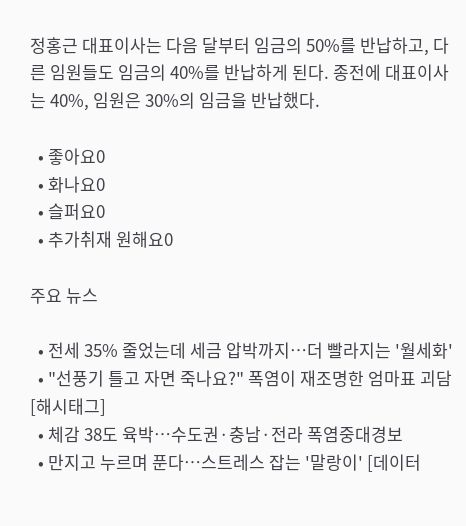정홍근 대표이사는 다음 달부터 임금의 50%를 반납하고, 다른 임원들도 임금의 40%를 반납하게 된다. 종전에 대표이사는 40%, 임원은 30%의 임금을 반납했다.

  • 좋아요0
  • 화나요0
  • 슬퍼요0
  • 추가취재 원해요0

주요 뉴스

  • 전세 35% 줄었는데 세금 압박까지⋯더 빨라지는 '월세화'
  • "선풍기 틀고 자면 죽나요?" 폭염이 재조명한 엄마표 괴담 [해시태그]
  • 체감 38도 육박…수도권·충남·전라 폭염중대경보
  • 만지고 누르며 푼다…스트레스 잡는 '말랑이' [데이터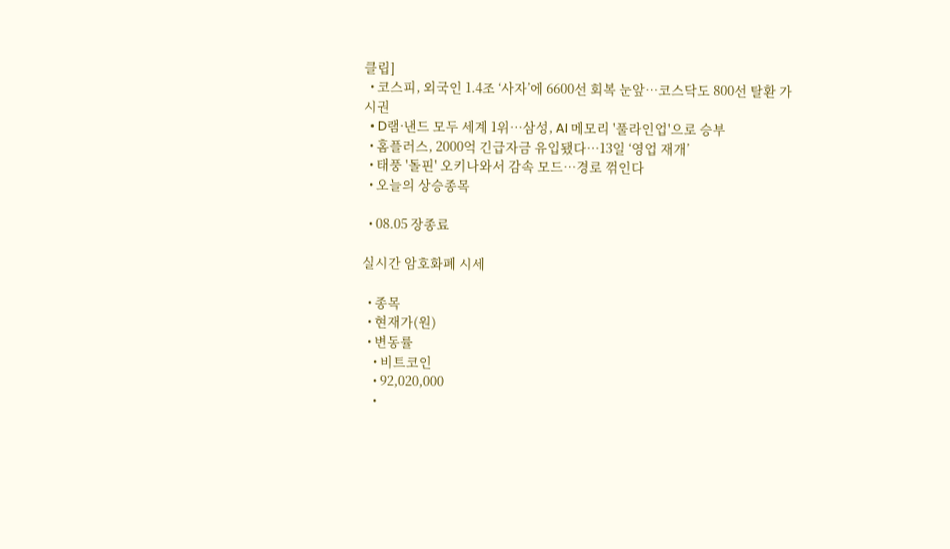클립]
  • 코스피, 외국인 1.4조 ‘사자’에 6600선 회복 눈앞…코스닥도 800선 탈환 가시권
  • D램·낸드 모두 세계 1위…삼성, AI 메모리 '풀라인업'으로 승부
  • 홈플러스, 2000억 긴급자금 유입됐다…13일 ‘영업 재개’
  • 태풍 '돌핀' 오키나와서 감속 모드…경로 꺾인다
  • 오늘의 상승종목

  • 08.05 장종료

실시간 암호화폐 시세

  • 종목
  • 현재가(원)
  • 변동률
    • 비트코인
    • 92,020,000
    •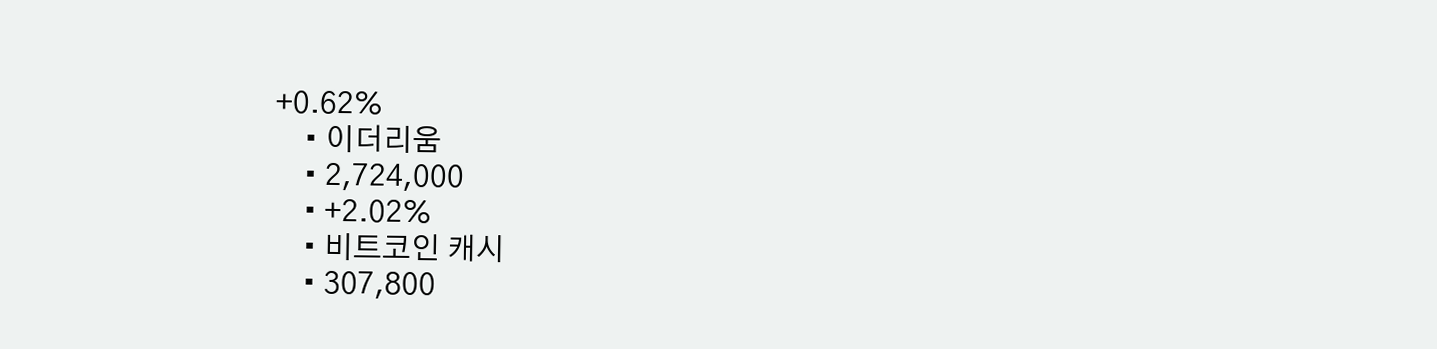+0.62%
    • 이더리움
    • 2,724,000
    • +2.02%
    • 비트코인 캐시
    • 307,800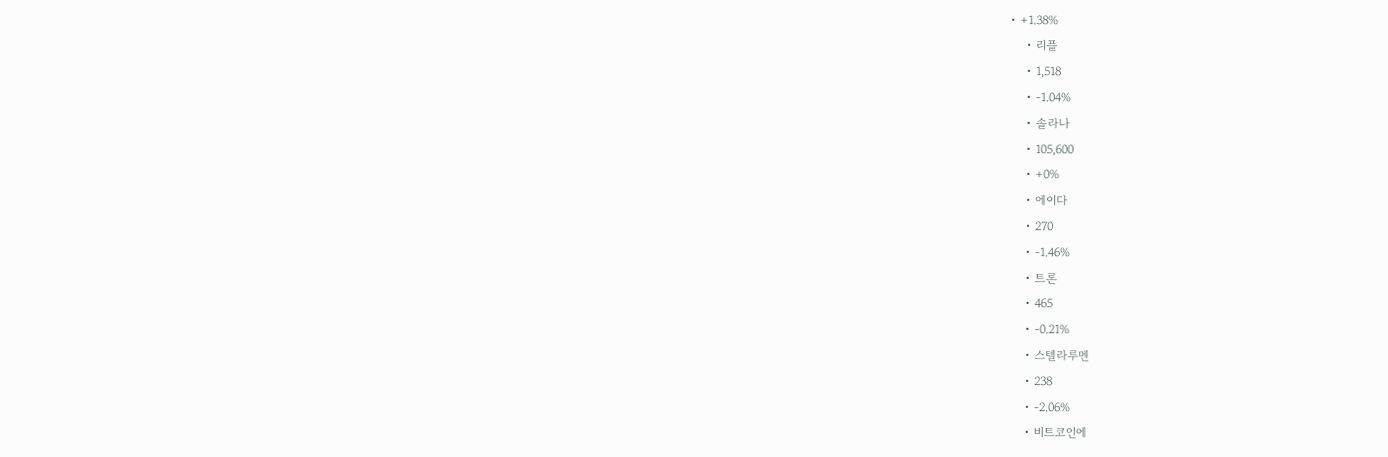• +1.38%
    • 리플
    • 1,518
    • -1.04%
    • 솔라나
    • 105,600
    • +0%
    • 에이다
    • 270
    • -1.46%
    • 트론
    • 465
    • -0.21%
    • 스텔라루멘
    • 238
    • -2.06%
    • 비트코인에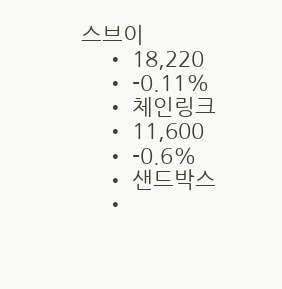스브이
    • 18,220
    • -0.11%
    • 체인링크
    • 11,600
    • -0.6%
    • 샌드박스
    •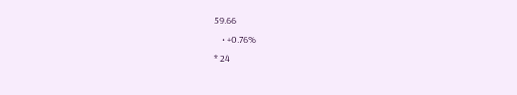59.66
    • +0.76%
* 24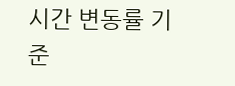시간 변동률 기준